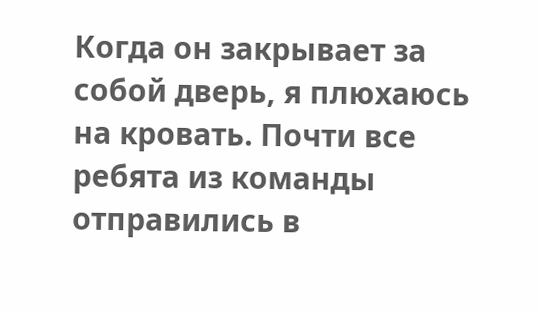Когда он закрывает за собой дверь, я плюхаюсь на кровать. Почти все ребята из команды отправились в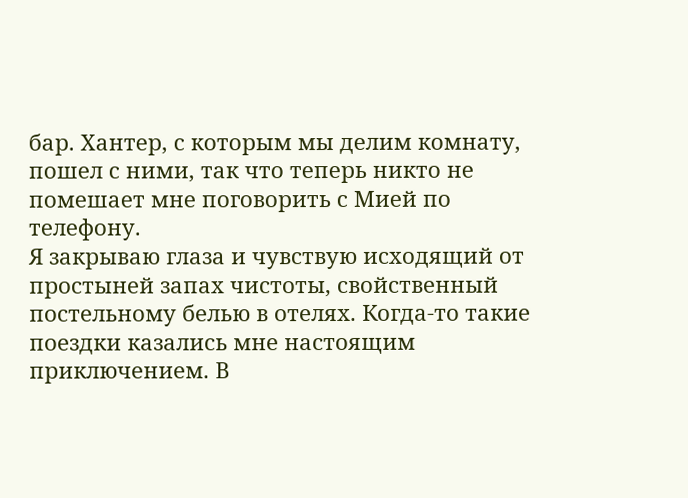бар. Хантер, с которым мы делим комнату, пошел с ними, так что теперь никто не помешает мне поговорить с Мией по телефону.
Я закрываю глаза и чувствую исходящий от простыней запах чистоты, свойственный постельному белью в отелях. Когда-то такие поездки казались мне настоящим приключением. В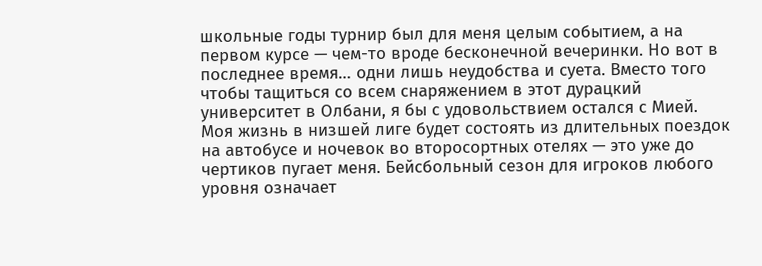школьные годы турнир был для меня целым событием, а на первом курсе — чем-то вроде бесконечной вечеринки. Но вот в последнее время… одни лишь неудобства и суета. Вместо того чтобы тащиться со всем снаряжением в этот дурацкий университет в Олбани, я бы с удовольствием остался с Мией. Моя жизнь в низшей лиге будет состоять из длительных поездок на автобусе и ночевок во второсортных отелях — это уже до чертиков пугает меня. Бейсбольный сезон для игроков любого уровня означает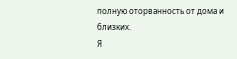полную оторванность от дома и близких.
Я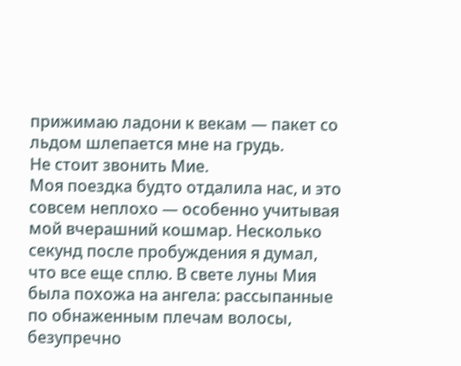прижимаю ладони к векам — пакет со льдом шлепается мне на грудь.
Не стоит звонить Мие.
Моя поездка будто отдалила нас, и это совсем неплохо — особенно учитывая мой вчерашний кошмар. Несколько секунд после пробуждения я думал, что все еще сплю. В свете луны Мия была похожа на ангела: рассыпанные по обнаженным плечам волосы, безупречно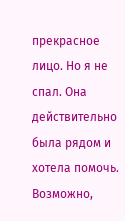прекрасное лицо. Но я не спал. Она действительно была рядом и хотела помочь. Возможно,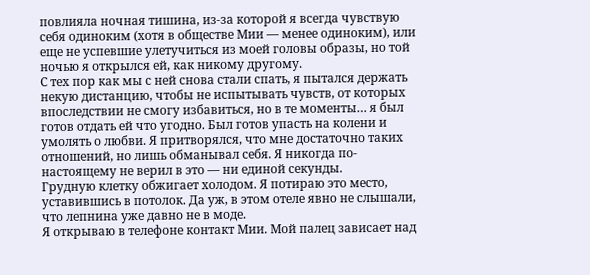повлияла ночная тишина, из-за которой я всегда чувствую себя одиноким (хотя в обществе Мии — менее одиноким), или еще не успевшие улетучиться из моей головы образы, но той ночью я открылся ей, как никому другому.
С тех пор как мы с ней снова стали спать, я пытался держать некую дистанцию, чтобы не испытывать чувств, от которых впоследствии не смогу избавиться, но в те моменты… я был готов отдать ей что угодно. Был готов упасть на колени и умолять о любви. Я притворялся, что мне достаточно таких отношений, но лишь обманывал себя. Я никогда по-настоящему не верил в это — ни единой секунды.
Грудную клетку обжигает холодом. Я потираю это место, уставившись в потолок. Да уж, в этом отеле явно не слышали, что лепнина уже давно не в моде.
Я открываю в телефоне контакт Мии. Мой палец зависает над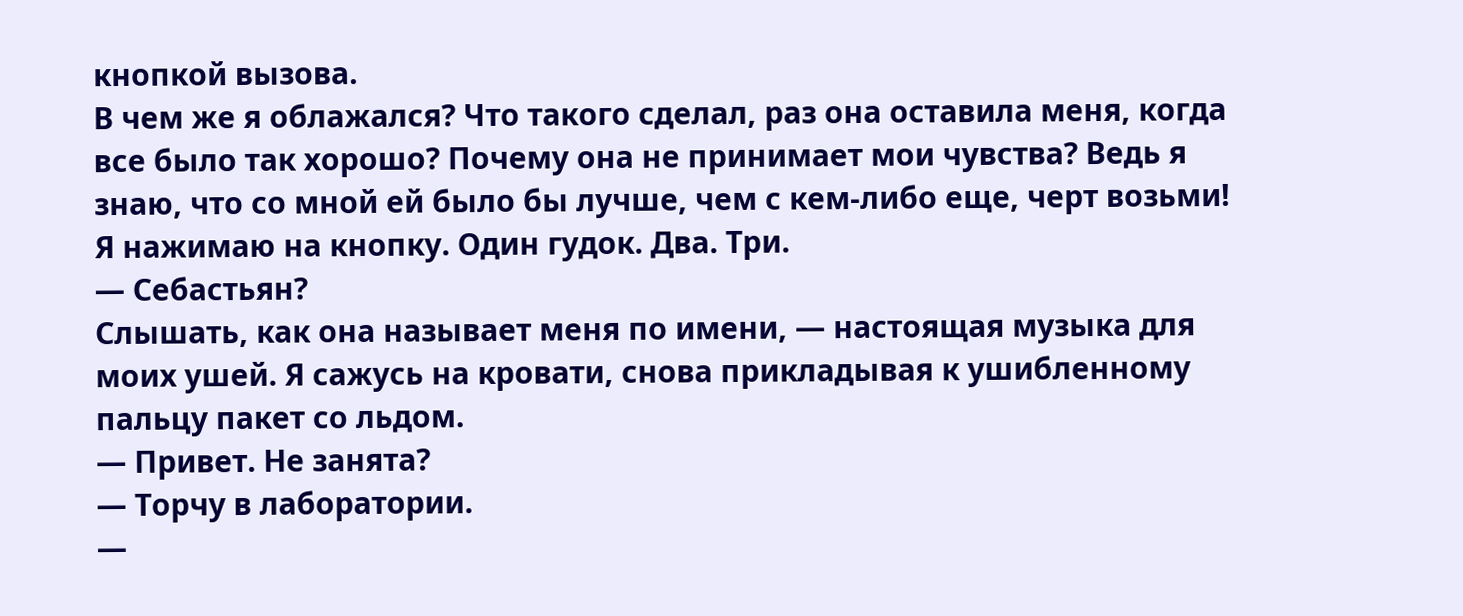кнопкой вызова.
В чем же я облажался? Что такого сделал, раз она оставила меня, когда все было так хорошо? Почему она не принимает мои чувства? Ведь я знаю, что со мной ей было бы лучше, чем с кем-либо еще, черт возьми!
Я нажимаю на кнопку. Один гудок. Два. Три.
— Себастьян?
Слышать, как она называет меня по имени, — настоящая музыка для моих ушей. Я сажусь на кровати, снова прикладывая к ушибленному пальцу пакет со льдом.
— Привет. Не занята?
— Торчу в лаборатории.
—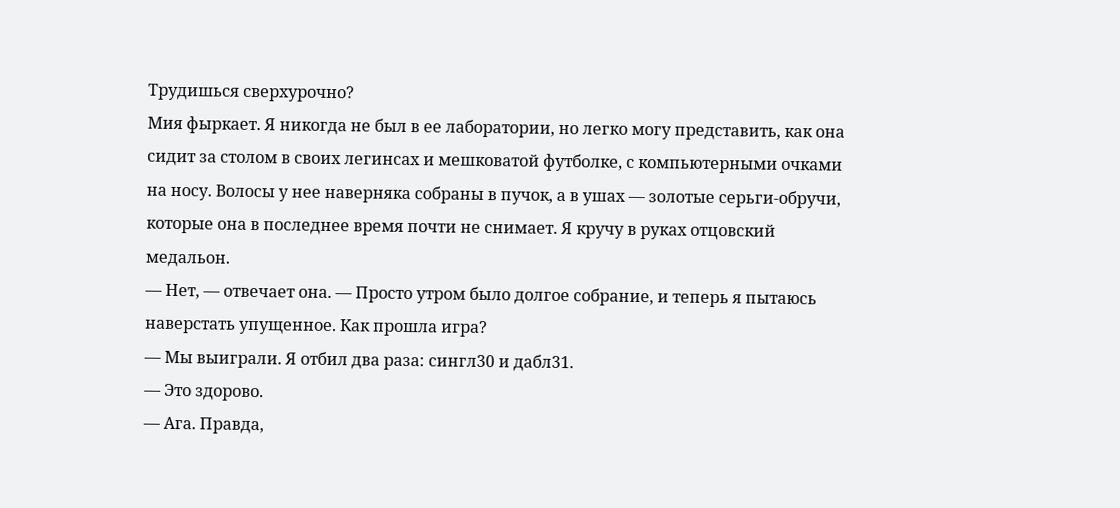Трудишься сверхурочно?
Мия фыркает. Я никогда не был в ее лаборатории, но легко могу представить, как она сидит за столом в своих легинсах и мешковатой футболке, с компьютерными очками на носу. Волосы у нее наверняка собраны в пучок, а в ушах — золотые серьги-обручи, которые она в последнее время почти не снимает. Я кручу в руках отцовский медальон.
— Нет, — отвечает она. — Просто утром было долгое собрание, и теперь я пытаюсь наверстать упущенное. Как прошла игра?
— Мы выиграли. Я отбил два раза: сингл30 и дабл31.
— Это здорово.
— Ага. Правда,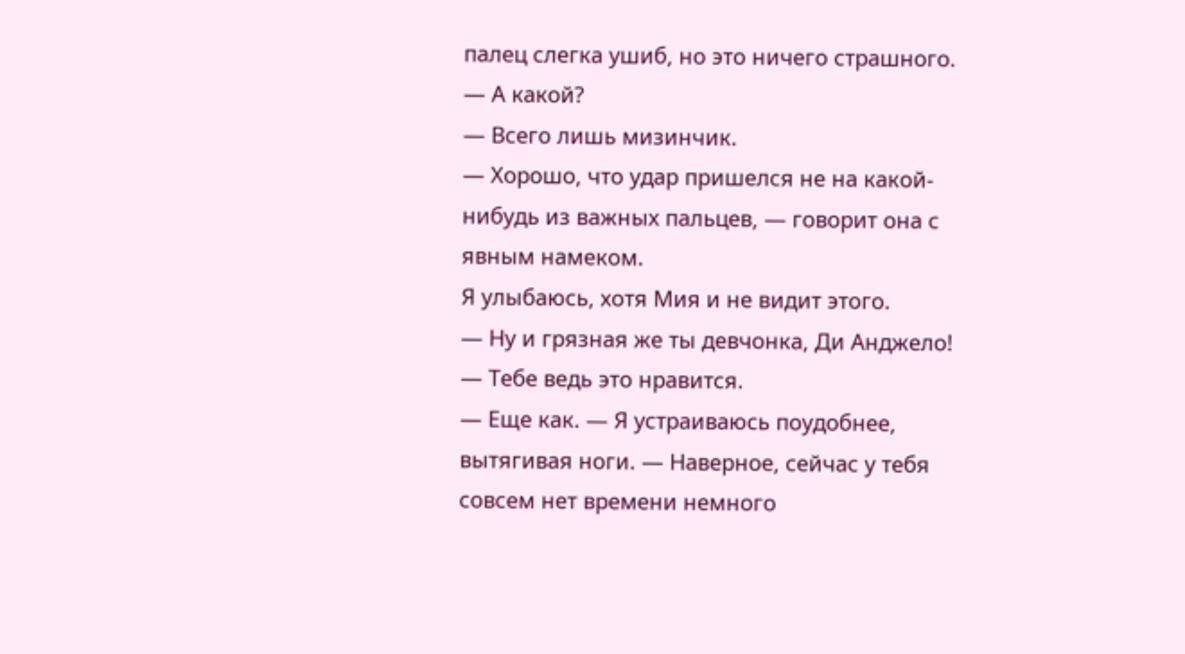палец слегка ушиб, но это ничего страшного.
— А какой?
— Всего лишь мизинчик.
— Хорошо, что удар пришелся не на какой-нибудь из важных пальцев, — говорит она с явным намеком.
Я улыбаюсь, хотя Мия и не видит этого.
— Ну и грязная же ты девчонка, Ди Анджело!
— Тебе ведь это нравится.
— Еще как. — Я устраиваюсь поудобнее, вытягивая ноги. — Наверное, сейчас у тебя совсем нет времени немного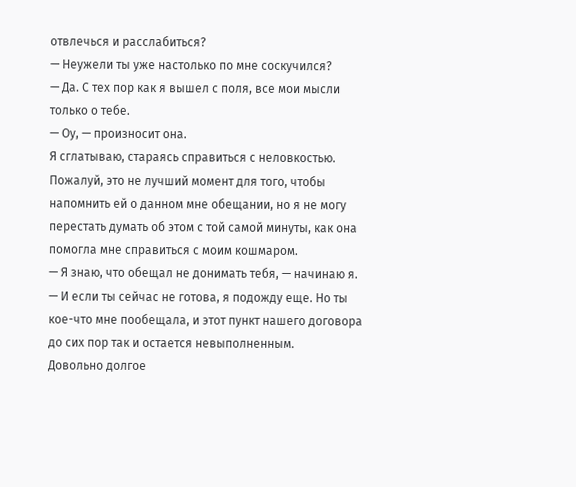отвлечься и расслабиться?
— Неужели ты уже настолько по мне соскучился?
— Да. С тех пор как я вышел с поля, все мои мысли только о тебе.
— Оу, — произносит она.
Я сглатываю, стараясь справиться с неловкостью. Пожалуй, это не лучший момент для того, чтобы напомнить ей о данном мне обещании, но я не могу перестать думать об этом с той самой минуты, как она помогла мне справиться с моим кошмаром.
— Я знаю, что обещал не донимать тебя, — начинаю я. — И если ты сейчас не готова, я подожду еще. Но ты кое-что мне пообещала, и этот пункт нашего договора до сих пор так и остается невыполненным.
Довольно долгое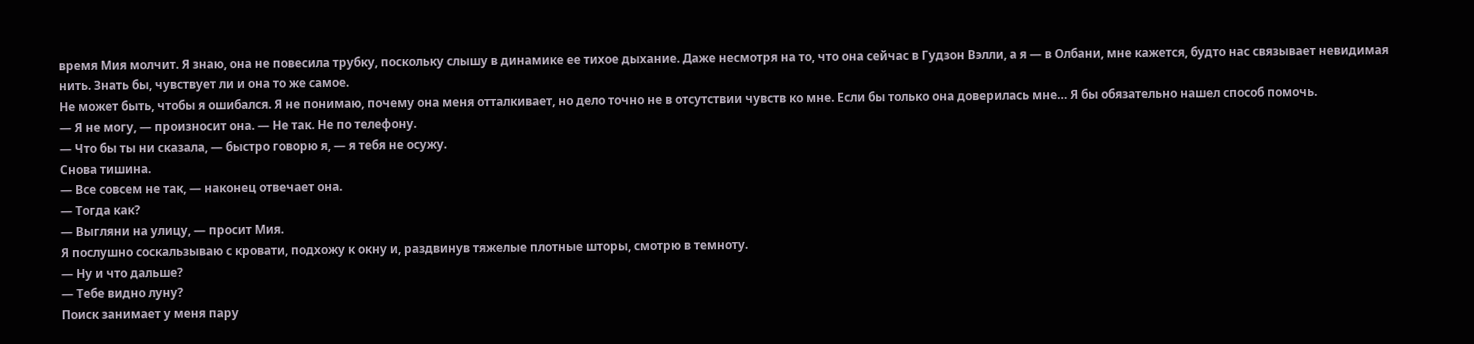время Мия молчит. Я знаю, она не повесила трубку, поскольку слышу в динамике ее тихое дыхание. Даже несмотря на то, что она сейчас в Гудзон Вэлли, а я — в Олбани, мне кажется, будто нас связывает невидимая нить. Знать бы, чувствует ли и она то же самое.
Не может быть, чтобы я ошибался. Я не понимаю, почему она меня отталкивает, но дело точно не в отсутствии чувств ко мне. Если бы только она доверилась мне… Я бы обязательно нашел способ помочь.
— Я не могу, — произносит она. — Не так. Не по телефону.
— Что бы ты ни сказала, — быстро говорю я, — я тебя не осужу.
Снова тишина.
— Все совсем не так, — наконец отвечает она.
— Тогда как?
— Выгляни на улицу, — просит Мия.
Я послушно соскальзываю с кровати, подхожу к окну и, раздвинув тяжелые плотные шторы, смотрю в темноту.
— Ну и что дальше?
— Тебе видно луну?
Поиск занимает у меня пару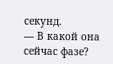секунд.
— В какой она сейчас фазе?